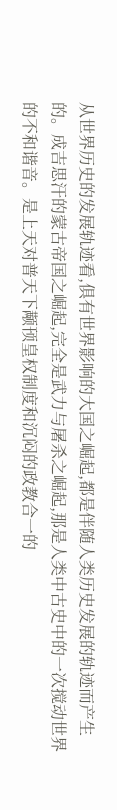从世界历史的发展轨迹看,俱有世界影响的大国之崛起,都是伴随人类历史发展的轨迹而产生的。成吉思汗的蒙古帝国之崛起,完全是武力与屠杀之崛起,那是人类中古史中的一次搅动世界的不和谐音。是上天对普天下颟顸皇权制度和沉闷的政教合一的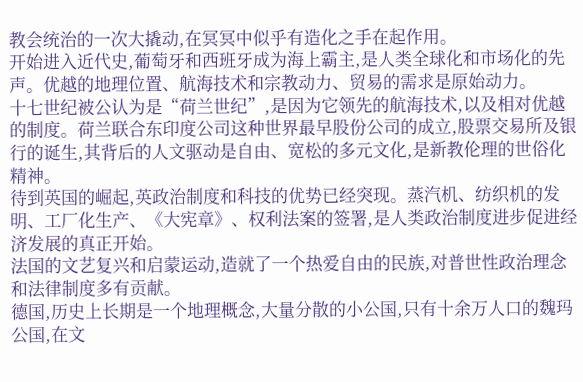教会统治的一次大撬动,在冥冥中似乎有造化之手在起作用。
开始进入近代史,葡萄牙和西班牙成为海上霸主,是人类全球化和市场化的先声。优越的地理位置、航海技术和宗教动力、贸易的需求是原始动力。
十七世纪被公认为是“荷兰世纪”,是因为它领先的航海技术,以及相对优越的制度。荷兰联合东印度公司这种世界最早股份公司的成立,股票交易所及银行的诞生,其背后的人文驱动是自由、宽松的多元文化,是新教伦理的世俗化精神。
待到英国的崛起,英政治制度和科技的优势已经突现。蒸汽机、纺织机的发明、工厂化生产、《大宪章》、权利法案的签署,是人类政治制度进步促进经济发展的真正开始。
法国的文艺复兴和启蒙运动,造就了一个热爱自由的民族,对普世性政治理念和法律制度多有贡献。
德国,历史上长期是一个地理概念,大量分散的小公国,只有十余万人口的魏玛公国,在文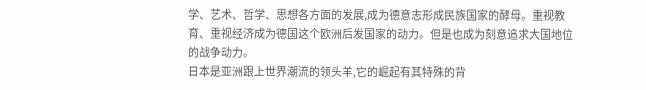学、艺术、哲学、思想各方面的发展,成为德意志形成民族国家的酵母。重视教育、重视经济成为德国这个欧洲后发国家的动力。但是也成为刻意追求大国地位的战争动力。
日本是亚洲跟上世界潮流的领头羊,它的崛起有其特殊的背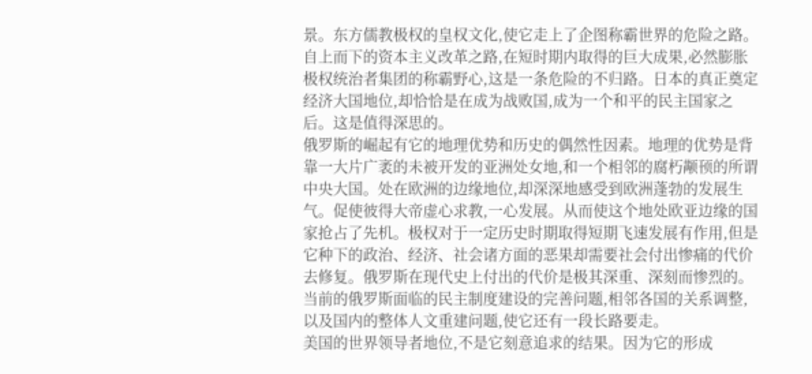景。东方儒教极权的皇权文化,使它走上了企图称霸世界的危险之路。自上而下的资本主义改革之路,在短时期内取得的巨大成果,必然膨胀极权统治者集团的称霸野心,这是一条危险的不归路。日本的真正奠定经济大国地位,却恰恰是在成为战败国,成为一个和平的民主国家之后。这是值得深思的。
俄罗斯的崛起有它的地理优势和历史的偶然性因素。地理的优势是背靠一大片广袤的未被开发的亚洲处女地,和一个相邻的腐朽颟顸的所谓中央大国。处在欧洲的边缘地位,却深深地感受到欧洲蓬勃的发展生气。促使彼得大帝虚心求教,一心发展。从而使这个地处欧亚边缘的国家抢占了先机。极权对于一定历史时期取得短期飞速发展有作用,但是它种下的政治、经济、社会诸方面的恶果却需要社会付出惨痛的代价去修复。俄罗斯在现代史上付出的代价是极其深重、深刻而惨烈的。当前的俄罗斯面临的民主制度建设的完善问题,相邻各国的关系调整,以及国内的整体人文重建问题,使它还有一段长路要走。
美国的世界领导者地位,不是它刻意追求的结果。因为它的形成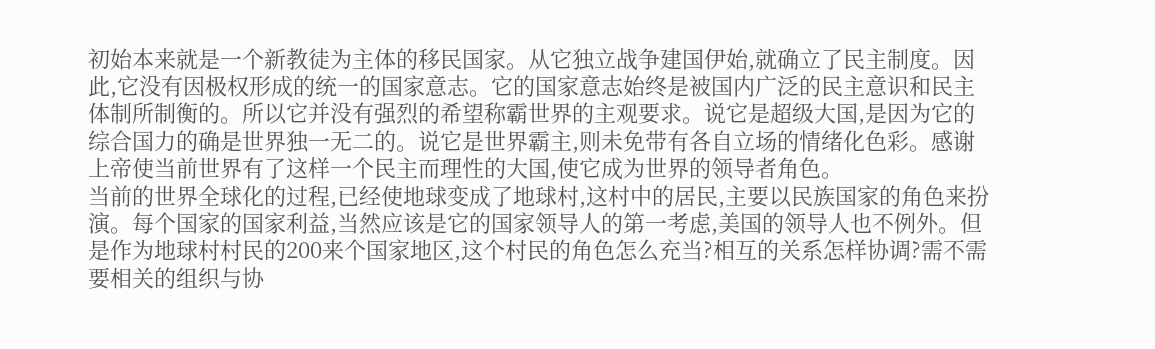初始本来就是一个新教徒为主体的移民国家。从它独立战争建国伊始,就确立了民主制度。因此,它没有因极权形成的统一的国家意志。它的国家意志始终是被国内广泛的民主意识和民主体制所制衡的。所以它并没有强烈的希望称霸世界的主观要求。说它是超级大国,是因为它的综合国力的确是世界独一无二的。说它是世界霸主,则未免带有各自立场的情绪化色彩。感谢上帝使当前世界有了这样一个民主而理性的大国,使它成为世界的领导者角色。
当前的世界全球化的过程,已经使地球变成了地球村,这村中的居民,主要以民族国家的角色来扮演。每个国家的国家利益,当然应该是它的国家领导人的第一考虑,美国的领导人也不例外。但是作为地球村村民的200来个国家地区,这个村民的角色怎么充当?相互的关系怎样协调?需不需要相关的组织与协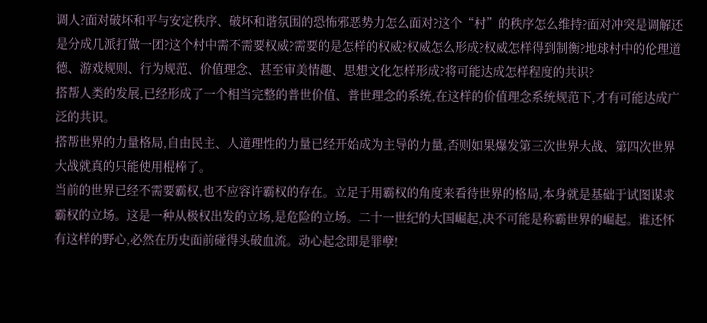调人?面对破坏和平与安定秩序、破坏和谐氛围的恐怖邪恶势力怎么面对?这个“村”的秩序怎么维持?面对冲突是调解还是分成几派打做一团?这个村中需不需要权威?需要的是怎样的权威?权威怎么形成?权威怎样得到制衡?地球村中的伦理道德、游戏规则、行为规范、价值理念、甚至审美情趣、思想文化怎样形成?将可能达成怎样程度的共识?
搭帮人类的发展,已经形成了一个相当完整的普世价值、普世理念的系统,在这样的价值理念系统规范下,才有可能达成广泛的共识。
搭帮世界的力量格局,自由民主、人道理性的力量已经开始成为主导的力量,否则如果爆发第三次世界大战、第四次世界大战就真的只能使用棍棒了。
当前的世界已经不需要霸权,也不应容许霸权的存在。立足于用霸权的角度来看待世界的格局,本身就是基础于试图谋求霸权的立场。这是一种从极权出发的立场,是危险的立场。二十一世纪的大国崛起,决不可能是称霸世界的崛起。谁还怀有这样的野心,必然在历史面前碰得头破血流。动心起念即是罪孽!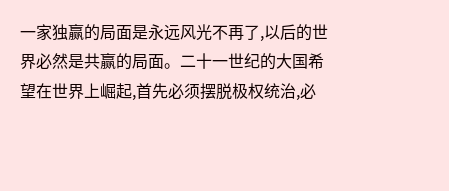一家独赢的局面是永远风光不再了,以后的世界必然是共赢的局面。二十一世纪的大国希望在世界上崛起,首先必须摆脱极权统治,必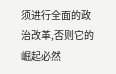须进行全面的政治改革,否则它的崛起必然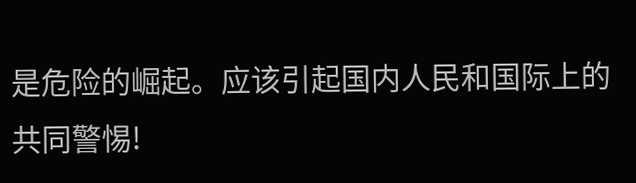是危险的崛起。应该引起国内人民和国际上的共同警惕!